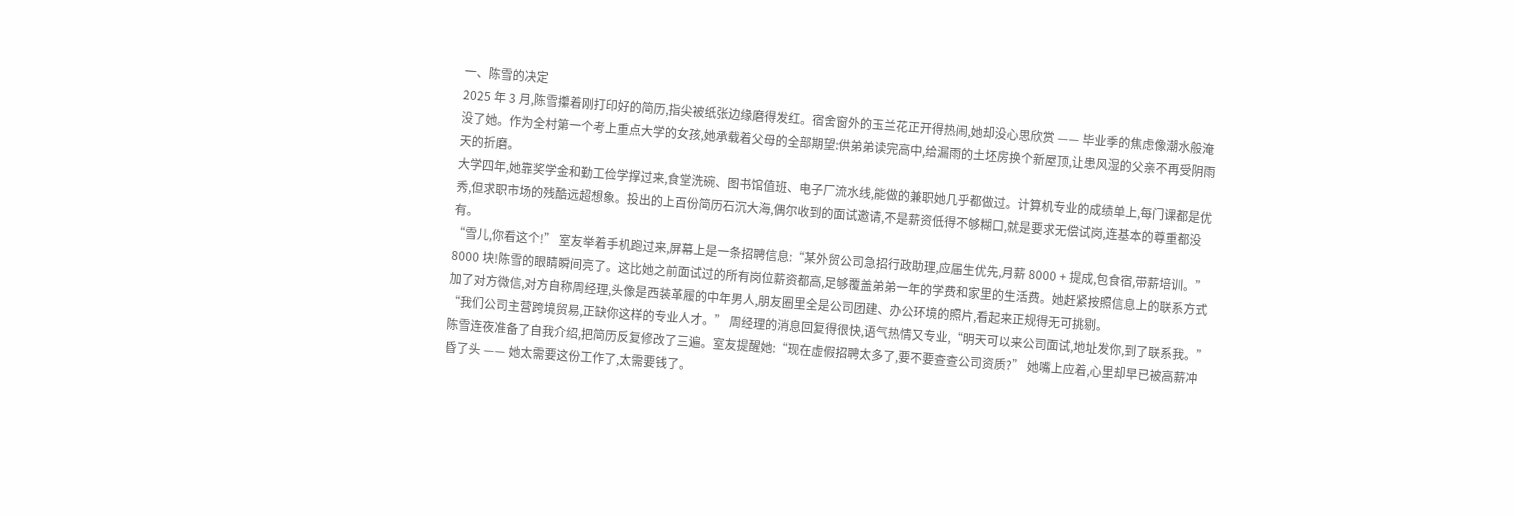一、陈雪的决定
2025 年 3 月,陈雪攥着刚打印好的简历,指尖被纸张边缘磨得发红。宿舍窗外的玉兰花正开得热闹,她却没心思欣赏 —— 毕业季的焦虑像潮水般淹没了她。作为全村第一个考上重点大学的女孩,她承载着父母的全部期望:供弟弟读完高中,给漏雨的土坯房换个新屋顶,让患风湿的父亲不再受阴雨天的折磨。
大学四年,她靠奖学金和勤工俭学撑过来,食堂洗碗、图书馆值班、电子厂流水线,能做的兼职她几乎都做过。计算机专业的成绩单上,每门课都是优秀,但求职市场的残酷远超想象。投出的上百份简历石沉大海,偶尔收到的面试邀请,不是薪资低得不够糊口,就是要求无偿试岗,连基本的尊重都没有。
“雪儿,你看这个!” 室友举着手机跑过来,屏幕上是一条招聘信息:“某外贸公司急招行政助理,应届生优先,月薪 8000 + 提成,包食宿,带薪培训。”
8000 块!陈雪的眼睛瞬间亮了。这比她之前面试过的所有岗位薪资都高,足够覆盖弟弟一年的学费和家里的生活费。她赶紧按照信息上的联系方式加了对方微信,对方自称周经理,头像是西装革履的中年男人,朋友圈里全是公司团建、办公环境的照片,看起来正规得无可挑剔。
“我们公司主营跨境贸易,正缺你这样的专业人才。” 周经理的消息回复得很快,语气热情又专业,“明天可以来公司面试,地址发你,到了联系我。”
陈雪连夜准备了自我介绍,把简历反复修改了三遍。室友提醒她:“现在虚假招聘太多了,要不要查查公司资质?” 她嘴上应着,心里却早已被高薪冲昏了头 —— 她太需要这份工作了,太需要钱了。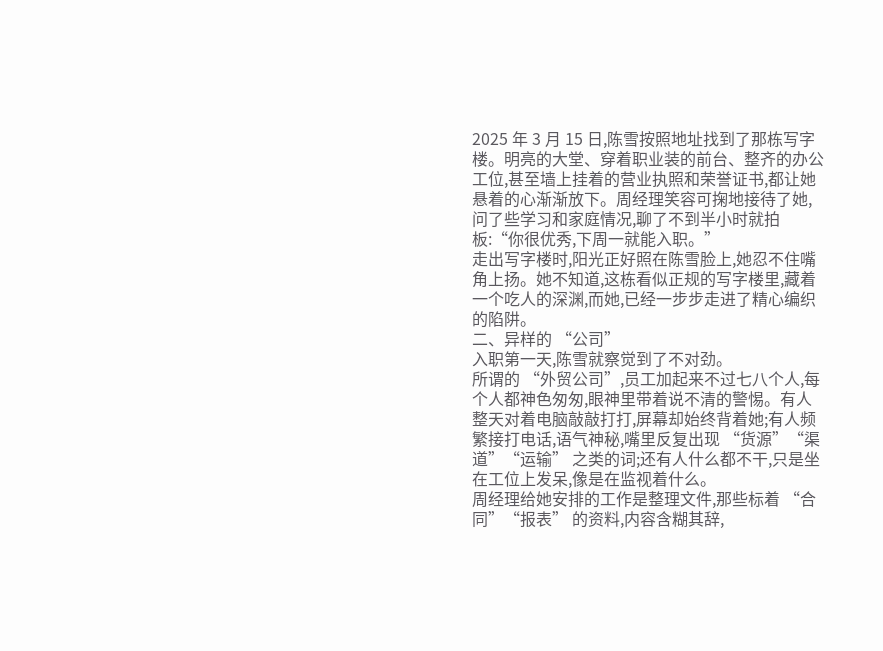2025 年 3 月 15 日,陈雪按照地址找到了那栋写字楼。明亮的大堂、穿着职业装的前台、整齐的办公工位,甚至墙上挂着的营业执照和荣誉证书,都让她悬着的心渐渐放下。周经理笑容可掬地接待了她,问了些学习和家庭情况,聊了不到半小时就拍板:“你很优秀,下周一就能入职。”
走出写字楼时,阳光正好照在陈雪脸上,她忍不住嘴角上扬。她不知道,这栋看似正规的写字楼里,藏着一个吃人的深渊,而她,已经一步步走进了精心编织的陷阱。
二、异样的 “公司”
入职第一天,陈雪就察觉到了不对劲。
所谓的 “外贸公司”,员工加起来不过七八个人,每个人都神色匆匆,眼神里带着说不清的警惕。有人整天对着电脑敲敲打打,屏幕却始终背着她;有人频繁接打电话,语气神秘,嘴里反复出现 “货源”“渠道”“运输” 之类的词;还有人什么都不干,只是坐在工位上发呆,像是在监视着什么。
周经理给她安排的工作是整理文件,那些标着 “合同”“报表” 的资料,内容含糊其辞,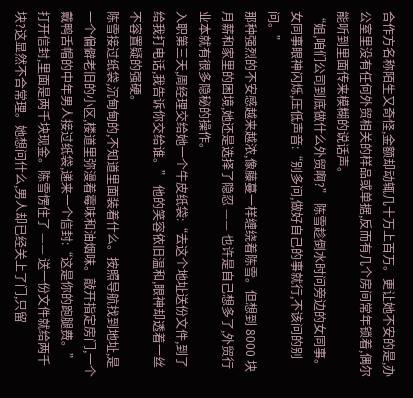合作方名称陌生又奇怪,金额却动辄几十万上百万。更让她不安的是,办公室里没有任何外贸相关的样品或单据,反而有几个房间常年锁着,偶尔能听到里面传来模糊的说话声。
“姐,咱们公司到底做什么外贸啊?” 陈雪趁倒水时问旁边的女同事。
女同事眼神闪烁,压低声音:“别多问,做好自己的事就行,不该问的别问。”
那种强烈的不安感越来越浓,像藤蔓一样缠绕着陈雪。但想到 8000 块月薪和家里的困境,她还是选择了隐忍 —— 也许是自己想多了,外贸行业本就有很多隐秘的操作。
入职第三天,周经理交给她一个牛皮纸袋:“去这个地址送份文件,到了给我打电话,我告诉你交给谁。” 他的笑容依旧温和,眼神却透着一丝不容置疑的强硬。
陈雪接过纸袋,沉甸甸的,不知道里面装着什么。按照导航找到地址,是一个偏僻老旧的小区,楼道里弥漫着霉味和油烟味。敲开指定房门,一个戴鸭舌帽的中年男人接过纸袋,递来一个信封:“这是你的跑腿费。”
打开信封,里面是两千块现金。陈雪愣住了 —— 送一份文件就给两千块?这显然不合常理。她想问什么,男人却已经关上了门,只留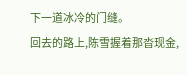下一道冰冷的门缝。
回去的路上,陈雪握着那沓现金,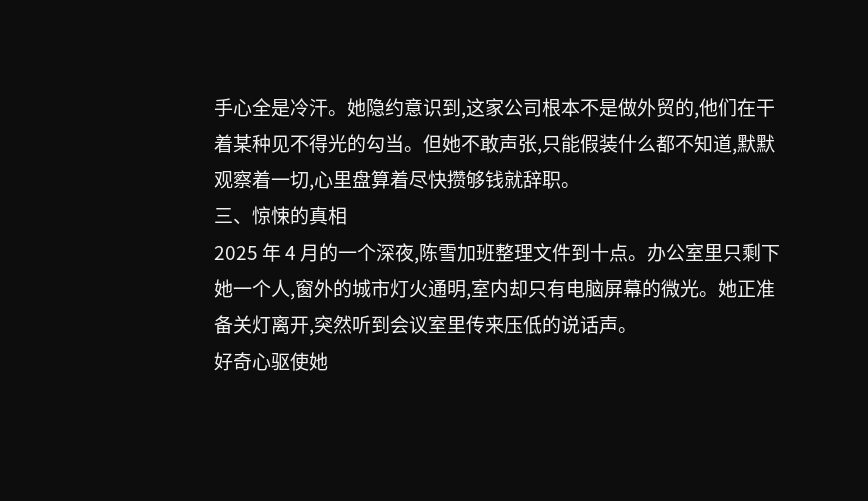手心全是冷汗。她隐约意识到,这家公司根本不是做外贸的,他们在干着某种见不得光的勾当。但她不敢声张,只能假装什么都不知道,默默观察着一切,心里盘算着尽快攒够钱就辞职。
三、惊悚的真相
2025 年 4 月的一个深夜,陈雪加班整理文件到十点。办公室里只剩下她一个人,窗外的城市灯火通明,室内却只有电脑屏幕的微光。她正准备关灯离开,突然听到会议室里传来压低的说话声。
好奇心驱使她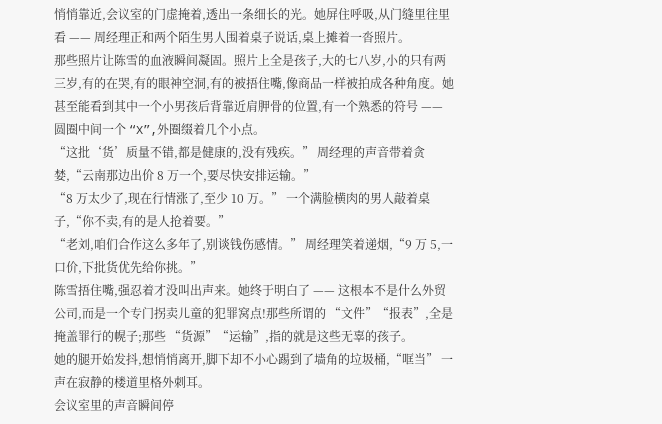悄悄靠近,会议室的门虚掩着,透出一条细长的光。她屏住呼吸,从门缝里往里看 —— 周经理正和两个陌生男人围着桌子说话,桌上摊着一沓照片。
那些照片让陈雪的血液瞬间凝固。照片上全是孩子,大的七八岁,小的只有两三岁,有的在哭,有的眼神空洞,有的被捂住嘴,像商品一样被拍成各种角度。她甚至能看到其中一个小男孩后背靠近肩胛骨的位置,有一个熟悉的符号 —— 圆圈中间一个 “X”,外圈缀着几个小点。
“这批‘货’质量不错,都是健康的,没有残疾。” 周经理的声音带着贪婪,“云南那边出价 8 万一个,要尽快安排运输。”
“8 万太少了,现在行情涨了,至少 10 万。” 一个满脸横肉的男人敲着桌子,“你不卖,有的是人抢着要。”
“老刘,咱们合作这么多年了,别谈钱伤感情。” 周经理笑着递烟,“9 万 5,一口价,下批货优先给你挑。”
陈雪捂住嘴,强忍着才没叫出声来。她终于明白了 —— 这根本不是什么外贸公司,而是一个专门拐卖儿童的犯罪窝点!那些所谓的 “文件”“报表”,全是掩盖罪行的幌子;那些 “货源”“运输”,指的就是这些无辜的孩子。
她的腿开始发抖,想悄悄离开,脚下却不小心踢到了墙角的垃圾桶,“哐当” 一声在寂静的楼道里格外刺耳。
会议室里的声音瞬间停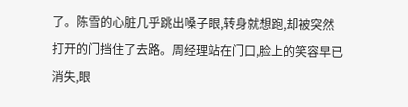了。陈雪的心脏几乎跳出嗓子眼,转身就想跑,却被突然打开的门挡住了去路。周经理站在门口,脸上的笑容早已消失,眼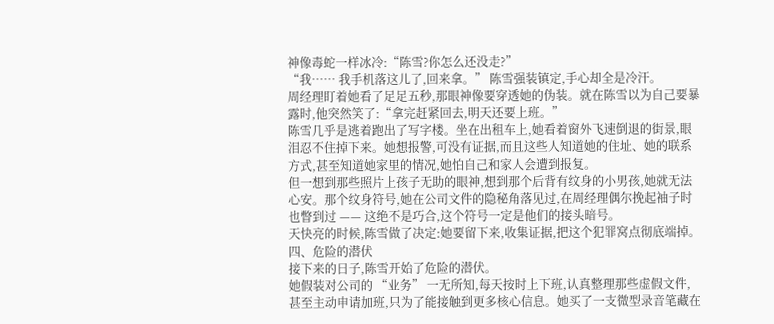神像毒蛇一样冰冷:“陈雪?你怎么还没走?”
“我…… 我手机落这儿了,回来拿。” 陈雪强装镇定,手心却全是冷汗。
周经理盯着她看了足足五秒,那眼神像要穿透她的伪装。就在陈雪以为自己要暴露时,他突然笑了:“拿完赶紧回去,明天还要上班。”
陈雪几乎是逃着跑出了写字楼。坐在出租车上,她看着窗外飞速倒退的街景,眼泪忍不住掉下来。她想报警,可没有证据,而且这些人知道她的住址、她的联系方式,甚至知道她家里的情况,她怕自己和家人会遭到报复。
但一想到那些照片上孩子无助的眼神,想到那个后背有纹身的小男孩,她就无法心安。那个纹身符号,她在公司文件的隐秘角落见过,在周经理偶尔挽起袖子时也瞥到过 —— 这绝不是巧合,这个符号一定是他们的接头暗号。
天快亮的时候,陈雪做了决定:她要留下来,收集证据,把这个犯罪窝点彻底端掉。
四、危险的潜伏
接下来的日子,陈雪开始了危险的潜伏。
她假装对公司的 “业务” 一无所知,每天按时上下班,认真整理那些虚假文件,甚至主动申请加班,只为了能接触到更多核心信息。她买了一支微型录音笔藏在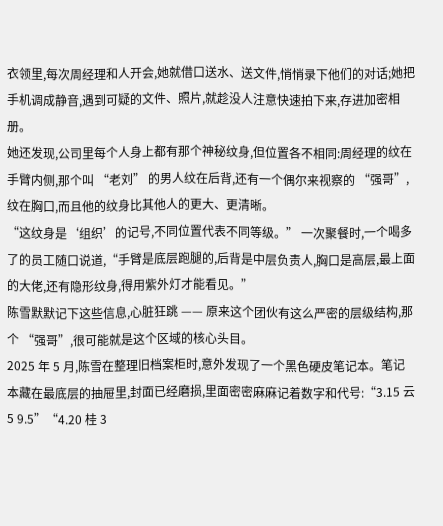衣领里,每次周经理和人开会,她就借口送水、送文件,悄悄录下他们的对话;她把手机调成静音,遇到可疑的文件、照片,就趁没人注意快速拍下来,存进加密相册。
她还发现,公司里每个人身上都有那个神秘纹身,但位置各不相同:周经理的纹在手臂内侧,那个叫 “老刘” 的男人纹在后背,还有一个偶尔来视察的 “强哥”,纹在胸口,而且他的纹身比其他人的更大、更清晰。
“这纹身是‘组织’的记号,不同位置代表不同等级。” 一次聚餐时,一个喝多了的员工随口说道,“手臂是底层跑腿的,后背是中层负责人,胸口是高层,最上面的大佬,还有隐形纹身,得用紫外灯才能看见。”
陈雪默默记下这些信息,心脏狂跳 —— 原来这个团伙有这么严密的层级结构,那个 “强哥”,很可能就是这个区域的核心头目。
2025 年 5 月,陈雪在整理旧档案柜时,意外发现了一个黑色硬皮笔记本。笔记本藏在最底层的抽屉里,封面已经磨损,里面密密麻麻记着数字和代号:“3.15 云 5 9.5”“4.20 桂 3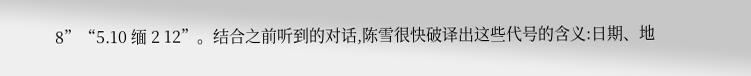8”“5.10 缅 2 12”。结合之前听到的对话,陈雪很快破译出这些代号的含义:日期、地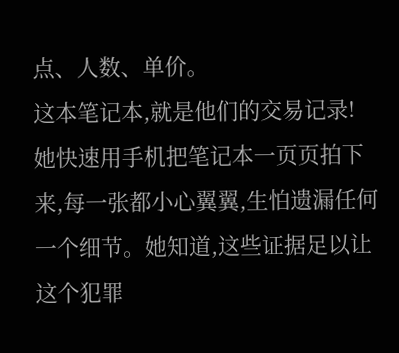点、人数、单价。
这本笔记本,就是他们的交易记录!
她快速用手机把笔记本一页页拍下来,每一张都小心翼翼,生怕遗漏任何一个细节。她知道,这些证据足以让这个犯罪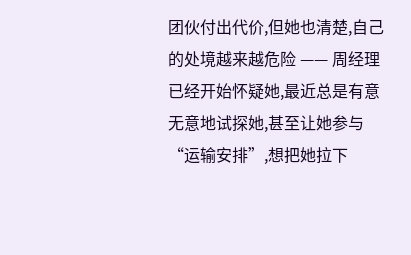团伙付出代价,但她也清楚,自己的处境越来越危险 —— 周经理已经开始怀疑她,最近总是有意无意地试探她,甚至让她参与 “运输安排”,想把她拉下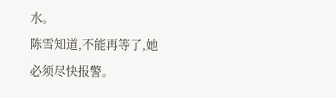水。
陈雪知道,不能再等了,她必须尽快报警。